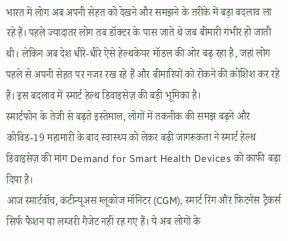भारत में लोग अब अपनी सेहत को देखने और समझने के तरीके में बड़ा बदलाव ला रहे हैं। पहले ज्यादातर लोग तब डॉक्टर के पास जाते थे जब बीमारी गंभीर हो जाती थी। लेकिन अब देश धीरे-धीरे ऐसे हेल्थकेयर मॉडल की ओर बढ़ रहा है, जहां लोग पहले से अपनी सेहत पर नजर रख रहे हैं और बीमारियों को रोकने की कोशिश कर रहे हैं। इस बदलाव में स्मार्ट हेल्थ डिवाइसेज़ की बड़ी भूमिका है।
स्मार्टफोन के तेजी से बढ़ते इस्तेमाल, लोगों में तकनीक की समझ बढ़ने और कोविड-19 महामारी के बाद स्वास्थ्य को लेकर बढ़ी जागरूकता ने स्मार्ट हेल्थ डिवाइसेज़ की मांग Demand for Smart Health Devices को काफी बढ़ा दिया है।
आज स्मार्टवॉच, कंटीन्यूअस ग्लूकोज मॉनिटर (CGM), स्मार्ट रिंग और फिटनेस ट्रैकर्स सिर्फ फैशन या लग्जरी गैजेट नहीं रह गए हैं। ये अब लोगों के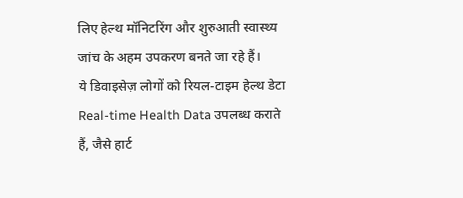लिए हेल्थ मॉनिटरिंग और शुरुआती स्वास्थ्य जांच के अहम उपकरण बनते जा रहे हैं।
ये डिवाइसेज़ लोगों को रियल-टाइम हेल्थ डेटा Real-time Health Data उपलब्ध कराते हैं, जैसे हार्ट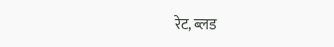रेट, ब्लड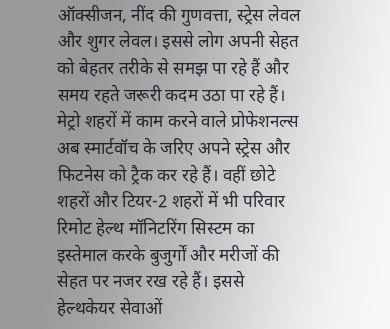ऑक्सीजन, नींद की गुणवत्ता, स्ट्रेस लेवल और शुगर लेवल। इससे लोग अपनी सेहत को बेहतर तरीके से समझ पा रहे हैं और समय रहते जरूरी कदम उठा पा रहे हैं।
मेट्रो शहरों में काम करने वाले प्रोफेशनल्स अब स्मार्टवॉच के जरिए अपने स्ट्रेस और फिटनेस को ट्रैक कर रहे हैं। वहीं छोटे शहरों और टियर-2 शहरों में भी परिवार रिमोट हेल्थ मॉनिटरिंग सिस्टम का इस्तेमाल करके बुजुर्गों और मरीजों की सेहत पर नजर रख रहे हैं। इससे हेल्थकेयर सेवाओं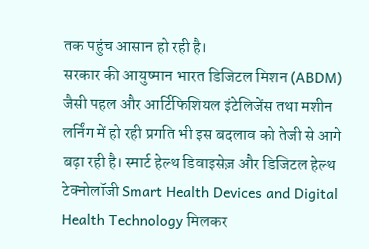तक पहुंच आसान हो रही है।
सरकार की आयुष्मान भारत डिजिटल मिशन (ABDM) जैसी पहल और आर्टिफिशियल इंटेलिजेंस तथा मशीन लर्निंग में हो रही प्रगति भी इस बदलाव को तेजी से आगे बढ़ा रही है। स्मार्ट हेल्थ डिवाइसेज़ और डिजिटल हेल्थ टेक्नोलॉजी Smart Health Devices and Digital Health Technology मिलकर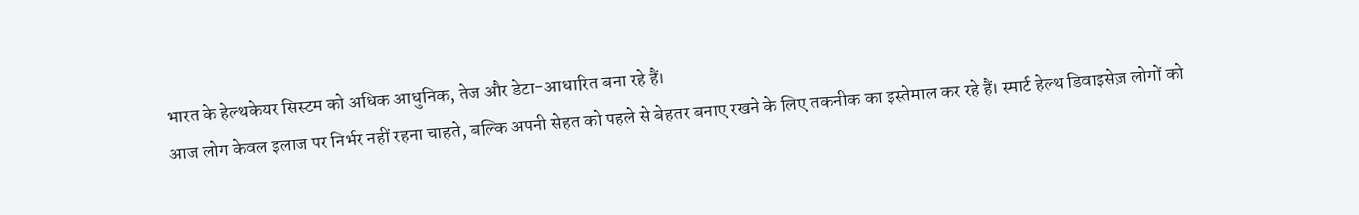भारत के हेल्थकेयर सिस्टम को अधिक आधुनिक, तेज और डेटा-आधारित बना रहे हैं।
आज लोग केवल इलाज पर निर्भर नहीं रहना चाहते, बल्कि अपनी सेहत को पहले से बेहतर बनाए रखने के लिए तकनीक का इस्तेमाल कर रहे हैं। स्मार्ट हेल्थ डिवाइसेज़ लोगों को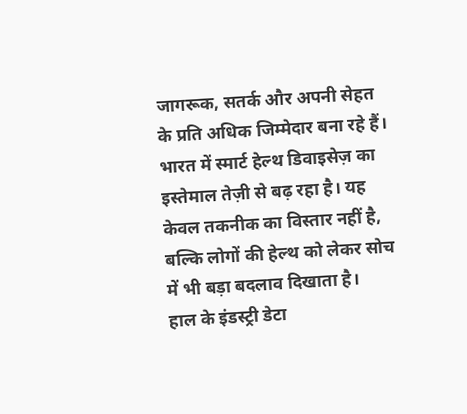जागरूक, सतर्क और अपनी सेहत के प्रति अधिक जिम्मेदार बना रहे हैं।
भारत में स्मार्ट हेल्थ डिवाइसेज़ का इस्तेमाल तेज़ी से बढ़ रहा है। यह केवल तकनीक का विस्तार नहीं है, बल्कि लोगों की हेल्थ को लेकर सोच में भी बड़ा बदलाव दिखाता है।
हाल के इंडस्ट्री डेटा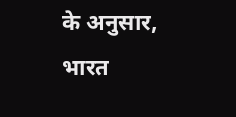के अनुसार, भारत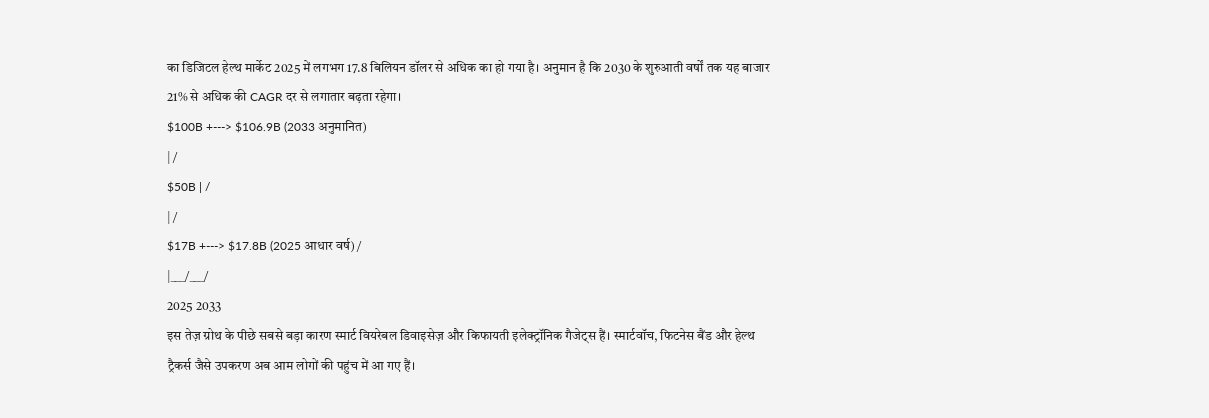का डिजिटल हेल्थ मार्केट 2025 में लगभग 17.8 बिलियन डॉलर से अधिक का हो गया है। अनुमान है कि 2030 के शुरुआती वर्षों तक यह बाजार 21% से अधिक की CAGR दर से लगातार बढ़ता रहेगा।
$100B +---> $106.9B (2033 अनुमानित)
| /
$50B | /
| /
$17B +---> $17.8B (2025 आधार वर्ष) /
|___/___/
2025 2033
इस तेज़ ग्रोथ के पीछे सबसे बड़ा कारण स्मार्ट वियरेबल डिवाइसेज़ और किफायती इलेक्ट्रॉनिक गैजेट्स हैं। स्मार्टवॉच, फिटनेस बैंड और हेल्थ ट्रैकर्स जैसे उपकरण अब आम लोगों की पहुंच में आ गए हैं।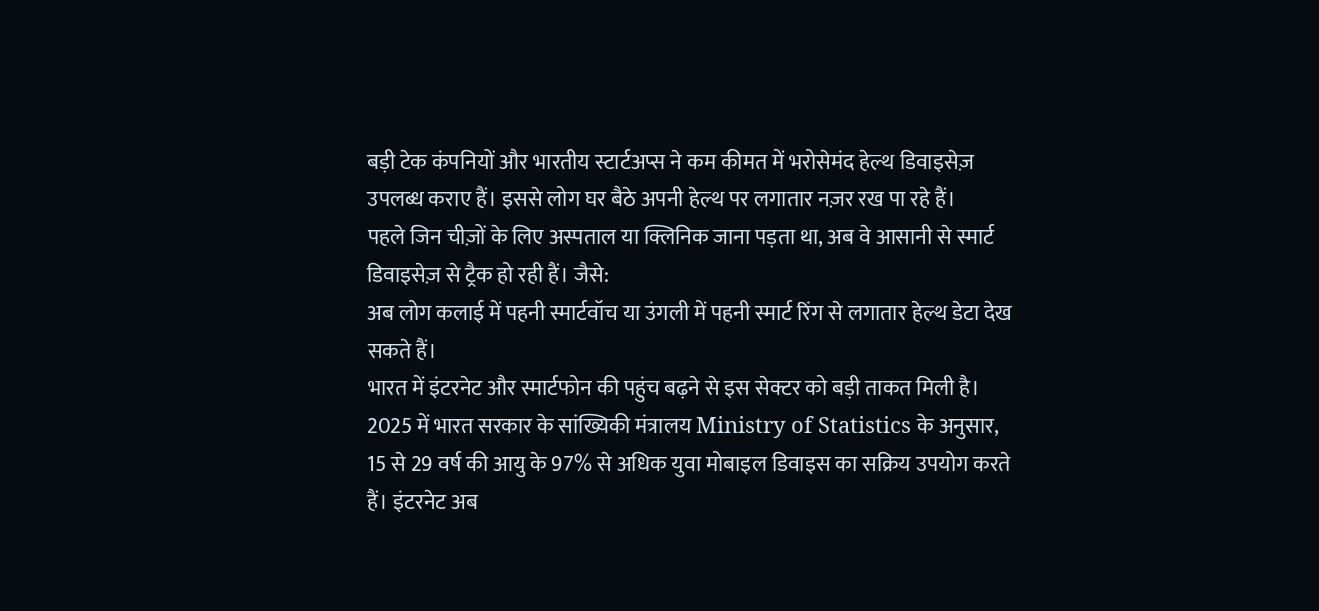बड़ी टेक कंपनियों और भारतीय स्टार्टअप्स ने कम कीमत में भरोसेमंद हेल्थ डिवाइसेज़ उपलब्ध कराए हैं। इससे लोग घर बैठे अपनी हेल्थ पर लगातार नज़र रख पा रहे हैं।
पहले जिन चीज़ों के लिए अस्पताल या क्लिनिक जाना पड़ता था, अब वे आसानी से स्मार्ट डिवाइसेज़ से ट्रैक हो रही हैं। जैसे:
अब लोग कलाई में पहनी स्मार्टवॉच या उंगली में पहनी स्मार्ट रिंग से लगातार हेल्थ डेटा देख सकते हैं।
भारत में इंटरनेट और स्मार्टफोन की पहुंच बढ़ने से इस सेक्टर को बड़ी ताकत मिली है।
2025 में भारत सरकार के सांख्यिकी मंत्रालय Ministry of Statistics के अनुसार, 15 से 29 वर्ष की आयु के 97% से अधिक युवा मोबाइल डिवाइस का सक्रिय उपयोग करते हैं। इंटरनेट अब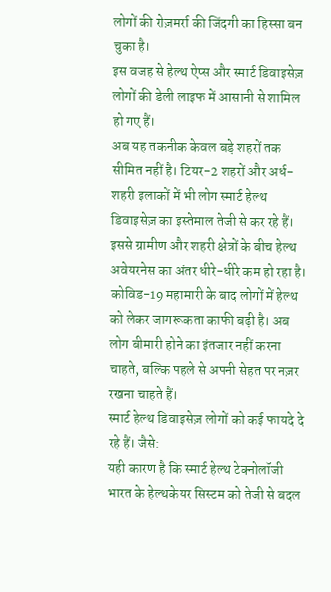लोगों की रोज़मर्रा की जिंदगी का हिस्सा बन चुका है।
इस वजह से हेल्थ ऐप्स और स्मार्ट डिवाइसेज़ लोगों की डेली लाइफ में आसानी से शामिल हो गए हैं।
अब यह तकनीक केवल बड़े शहरों तक सीमित नहीं है। टियर-2 शहरों और अर्ध-शहरी इलाकों में भी लोग स्मार्ट हेल्थ डिवाइसेज़ का इस्तेमाल तेजी से कर रहे हैं। इससे ग्रामीण और शहरी क्षेत्रों के बीच हेल्थ अवेयरनेस का अंतर धीरे-धीरे कम हो रहा है।
कोविड-19 महामारी के बाद लोगों में हेल्थ को लेकर जागरूकता काफी बढ़ी है। अब लोग बीमारी होने का इंतजार नहीं करना चाहते, बल्कि पहले से अपनी सेहत पर नज़र रखना चाहते हैं।
स्मार्ट हेल्थ डिवाइसेज़ लोगों को कई फायदे दे रहे हैं। जैसे:
यही कारण है कि स्मार्ट हेल्थ टेक्नोलॉजी भारत के हेल्थकेयर सिस्टम को तेजी से बदल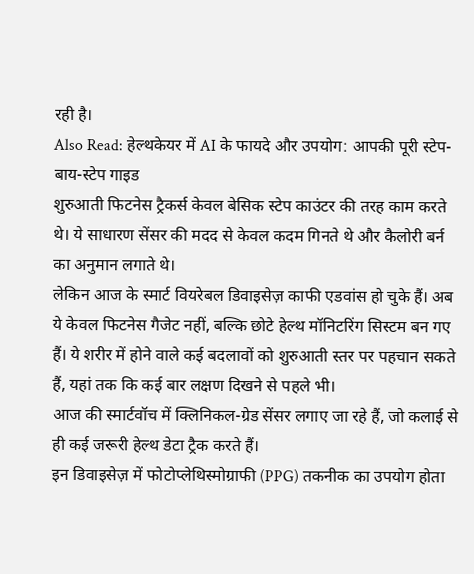रही है।
Also Read: हेल्थकेयर में AI के फायदे और उपयोग: आपकी पूरी स्टेप-बाय-स्टेप गाइड
शुरुआती फिटनेस ट्रैकर्स केवल बेसिक स्टेप काउंटर की तरह काम करते थे। ये साधारण सेंसर की मदद से केवल कदम गिनते थे और कैलोरी बर्न का अनुमान लगाते थे।
लेकिन आज के स्मार्ट वियरेबल डिवाइसेज़ काफी एडवांस हो चुके हैं। अब ये केवल फिटनेस गैजेट नहीं, बल्कि छोटे हेल्थ मॉनिटरिंग सिस्टम बन गए हैं। ये शरीर में होने वाले कई बदलावों को शुरुआती स्तर पर पहचान सकते हैं, यहां तक कि कई बार लक्षण दिखने से पहले भी।
आज की स्मार्टवॉच में क्लिनिकल-ग्रेड सेंसर लगाए जा रहे हैं, जो कलाई से ही कई जरूरी हेल्थ डेटा ट्रैक करते हैं।
इन डिवाइसेज़ में फोटोप्लेथिस्मोग्राफी (PPG) तकनीक का उपयोग होता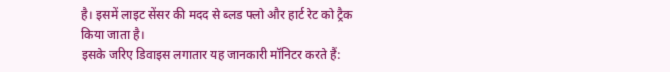है। इसमें लाइट सेंसर की मदद से ब्लड फ्लो और हार्ट रेट को ट्रैक किया जाता है।
इसके जरिए डिवाइस लगातार यह जानकारी मॉनिटर करते हैं: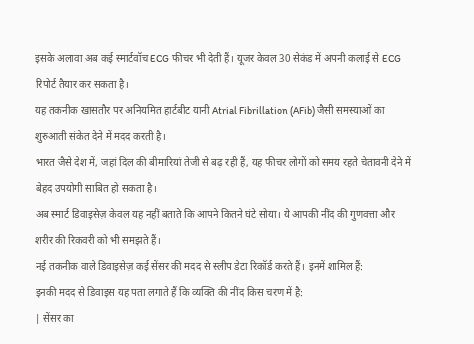इसके अलावा अब कई स्मार्टवॉच ECG फीचर भी देती हैं। यूजर केवल 30 सेकंड में अपनी कलाई से ECG रिपोर्ट तैयार कर सकता है।
यह तकनीक खासतौर पर अनियमित हार्टबीट यानी Atrial Fibrillation (AFib) जैसी समस्याओं का शुरुआती संकेत देने में मदद करती है।
भारत जैसे देश में, जहां दिल की बीमारियां तेजी से बढ़ रही हैं, यह फीचर लोगों को समय रहते चेतावनी देने में बेहद उपयोगी साबित हो सकता है।
अब स्मार्ट डिवाइसेज़ केवल यह नहीं बताते कि आपने कितने घंटे सोया। ये आपकी नींद की गुणवत्ता और शरीर की रिकवरी को भी समझते हैं।
नई तकनीक वाले डिवाइसेज़ कई सेंसर की मदद से स्लीप डेटा रिकॉर्ड करते हैं। इनमें शामिल हैं:
इनकी मदद से डिवाइस यह पता लगाते हैं कि व्यक्ति की नींद किस चरण में है:
| सेंसर का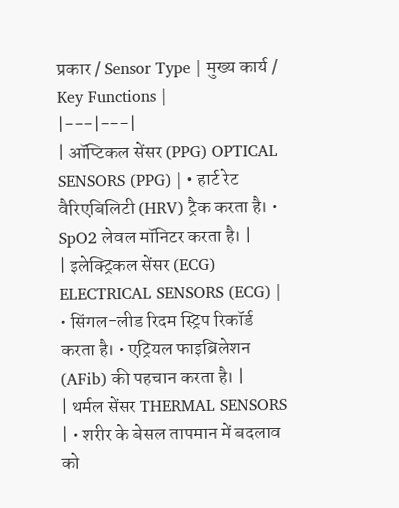प्रकार / Sensor Type | मुख्य कार्य / Key Functions |
|---|---|
| ऑप्टिकल सेंसर (PPG) OPTICAL SENSORS (PPG) | • हार्ट रेट वैरिएबिलिटी (HRV) ट्रैक करता है। • SpO2 लेवल मॉनिटर करता है। |
| इलेक्ट्रिकल सेंसर (ECG) ELECTRICAL SENSORS (ECG) | • सिंगल-लीड रिदम स्ट्रिप रिकॉर्ड करता है। • एट्रियल फाइब्रिलेशन (AFib) की पहचान करता है। |
| थर्मल सेंसर THERMAL SENSORS | • शरीर के बेसल तापमान में बदलाव को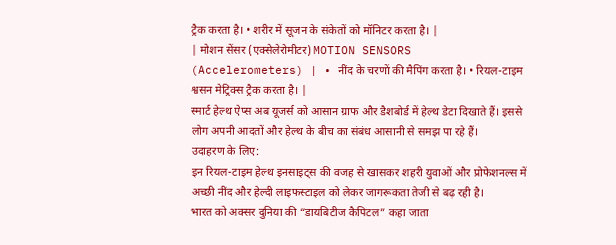ट्रैक करता है। • शरीर में सूजन के संकेतों को मॉनिटर करता है। |
| मोशन सेंसर (एक्सेलेरोमीटर) MOTION SENSORS (Accelerometers) | • नींद के चरणों की मैपिंग करता है। • रियल-टाइम श्वसन मेट्रिक्स ट्रैक करता है। |
स्मार्ट हेल्थ ऐप्स अब यूजर्स को आसान ग्राफ और डैशबोर्ड में हेल्थ डेटा दिखाते हैं। इससे लोग अपनी आदतों और हेल्थ के बीच का संबंध आसानी से समझ पा रहे हैं।
उदाहरण के लिए:
इन रियल-टाइम हेल्थ इनसाइट्स की वजह से खासकर शहरी युवाओं और प्रोफेशनल्स में अच्छी नींद और हेल्दी लाइफस्टाइल को लेकर जागरूकता तेजी से बढ़ रही है।
भारत को अक्सर दुनिया की “डायबिटीज कैपिटल” कहा जाता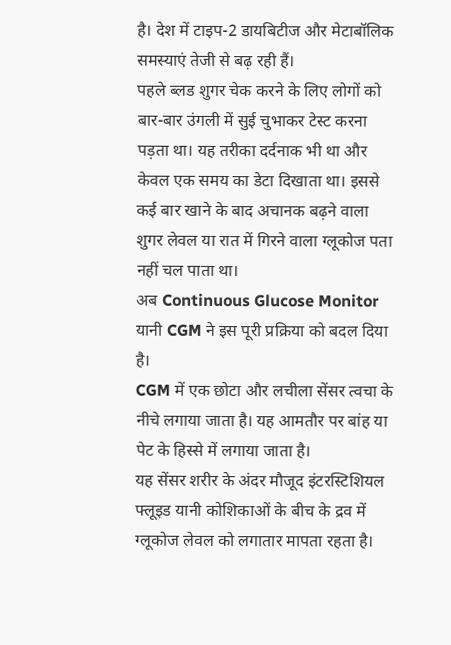है। देश में टाइप-2 डायबिटीज और मेटाबॉलिक समस्याएं तेजी से बढ़ रही हैं।
पहले ब्लड शुगर चेक करने के लिए लोगों को बार-बार उंगली में सुई चुभाकर टेस्ट करना पड़ता था। यह तरीका दर्दनाक भी था और केवल एक समय का डेटा दिखाता था। इससे कई बार खाने के बाद अचानक बढ़ने वाला शुगर लेवल या रात में गिरने वाला ग्लूकोज पता नहीं चल पाता था।
अब Continuous Glucose Monitor यानी CGM ने इस पूरी प्रक्रिया को बदल दिया है।
CGM में एक छोटा और लचीला सेंसर त्वचा के नीचे लगाया जाता है। यह आमतौर पर बांह या पेट के हिस्से में लगाया जाता है।
यह सेंसर शरीर के अंदर मौजूद इंटरस्टिशियल फ्लूइड यानी कोशिकाओं के बीच के द्रव में ग्लूकोज लेवल को लगातार मापता रहता है।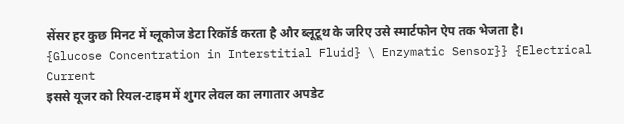सेंसर हर कुछ मिनट में ग्लूकोज डेटा रिकॉर्ड करता है और ब्लूटूथ के जरिए उसे स्मार्टफोन ऐप तक भेजता है।
{Glucose Concentration in Interstitial Fluid} \ Enzymatic Sensor}} {Electrical Current
इससे यूजर को रियल-टाइम में शुगर लेवल का लगातार अपडेट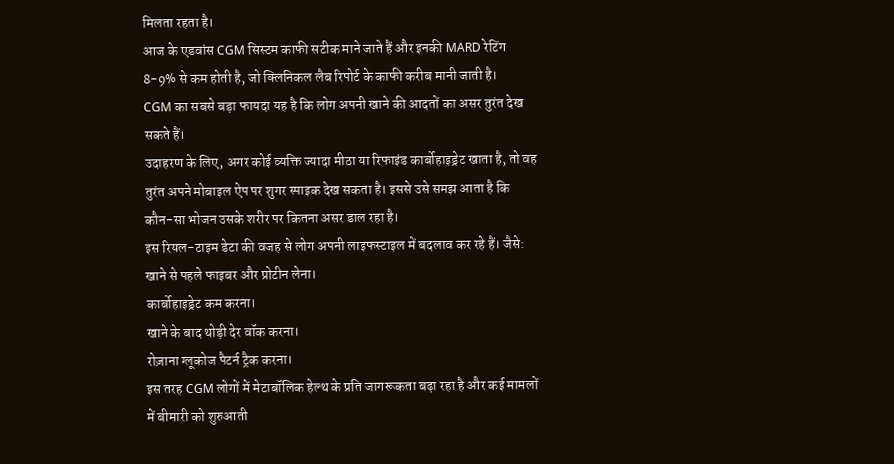मिलता रहता है।
आज के एडवांस CGM सिस्टम काफी सटीक माने जाते हैं और इनकी MARD रेटिंग 8-9% से कम होती है, जो क्लिनिकल लैब रिपोर्ट के काफी करीब मानी जाती है।
CGM का सबसे बड़ा फायदा यह है कि लोग अपनी खाने की आदतों का असर तुरंत देख सकते हैं।
उदाहरण के लिए, अगर कोई व्यक्ति ज्यादा मीठा या रिफाइंड कार्बोहाइड्रेट खाता है, तो वह तुरंत अपने मोबाइल ऐप पर शुगर स्पाइक देख सकता है। इससे उसे समझ आता है कि कौन-सा भोजन उसके शरीर पर कितना असर डाल रहा है।
इस रियल-टाइम डेटा की वजह से लोग अपनी लाइफस्टाइल में बदलाव कर रहे हैं। जैसे:
खाने से पहले फाइबर और प्रोटीन लेना।
कार्बोहाइड्रेट कम करना।
खाने के बाद थोड़ी देर वॉक करना।
रोज़ाना ग्लूकोज पैटर्न ट्रैक करना।
इस तरह CGM लोगों में मेटाबॉलिक हेल्थ के प्रति जागरूकता बढ़ा रहा है और कई मामलों में बीमारी को शुरुआती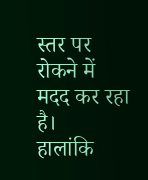स्तर पर रोकने में मदद कर रहा है।
हालांकि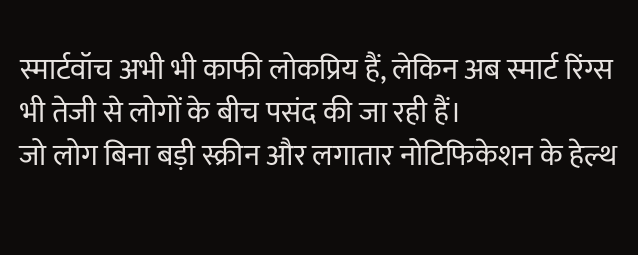स्मार्टवॉच अभी भी काफी लोकप्रिय हैं, लेकिन अब स्मार्ट रिंग्स भी तेजी से लोगों के बीच पसंद की जा रही हैं।
जो लोग बिना बड़ी स्क्रीन और लगातार नोटिफिकेशन के हेल्थ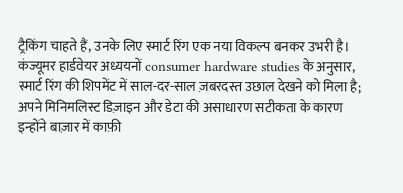ट्रैकिंग चाहते हैं, उनके लिए स्मार्ट रिंग एक नया विकल्प बनकर उभरी है।
कंज्यूमर हार्डवेयर अध्ययनों consumer hardware studies के अनुसार, स्मार्ट रिंग की शिपमेंट में साल-दर-साल ज़बरदस्त उछाल देखने को मिला है; अपने मिनिमलिस्ट डिज़ाइन और डेटा की असाधारण सटीकता के कारण इन्होंने बाज़ार में काफ़ी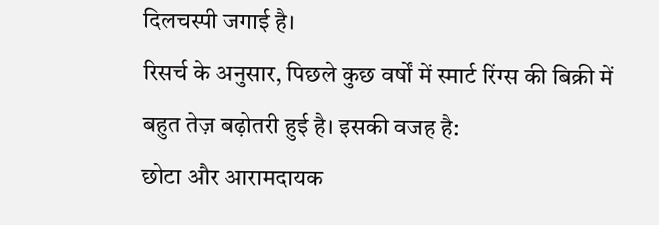दिलचस्पी जगाई है।
रिसर्च के अनुसार, पिछले कुछ वर्षों में स्मार्ट रिंग्स की बिक्री में बहुत तेज़ बढ़ोतरी हुई है। इसकी वजह है:
छोटा और आरामदायक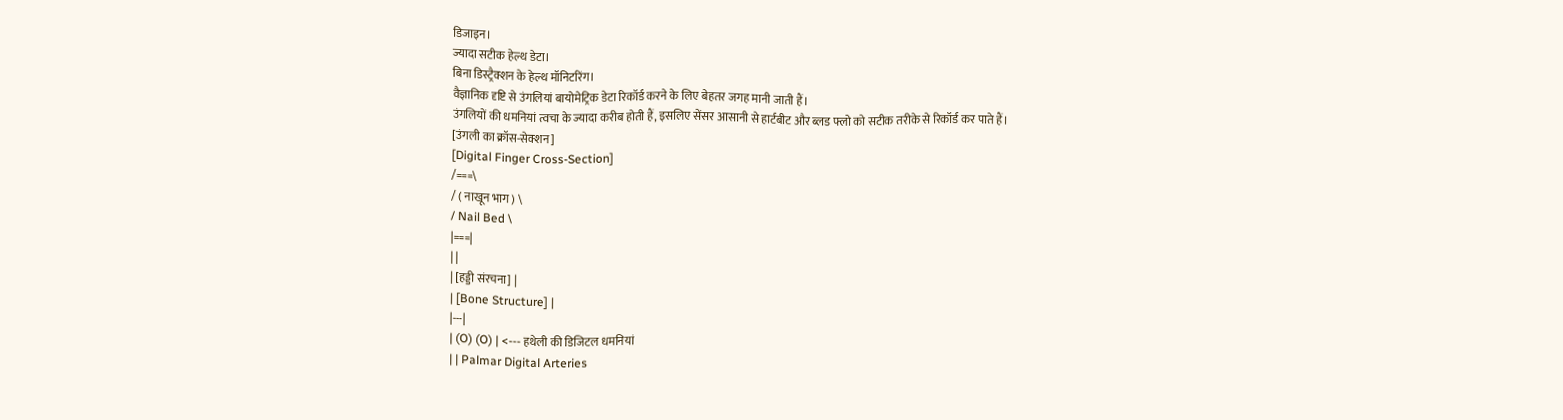डिजाइन।
ज्यादा सटीक हेल्थ डेटा।
बिना डिस्ट्रैक्शन के हेल्थ मॉनिटरिंग।
वैज्ञानिक दृष्टि से उंगलियां बायोमेट्रिक डेटा रिकॉर्ड करने के लिए बेहतर जगह मानी जाती हैं।
उंगलियों की धमनियां त्वचा के ज्यादा करीब होती हैं, इसलिए सेंसर आसानी से हार्टबीट और ब्लड फ्लो को सटीक तरीके से रिकॉर्ड कर पाते हैं।
[उंगली का क्रॉस-सेक्शन]
[Digital Finger Cross-Section]
/===\
/ ( नाखून भाग ) \
/ Nail Bed \
|===|
| |
| [हड्डी संरचना] |
| [Bone Structure] |
|---|
| (O) (O) | <--- हथेली की डिजिटल धमनियां
| | Palmar Digital Arteries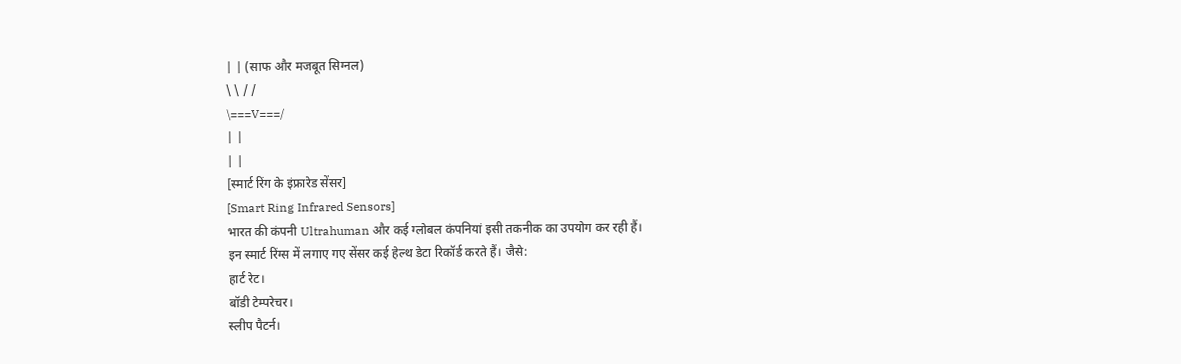| | (साफ और मजबूत सिग्नल)
\ \ / /
\===V===/
| |
| |
[स्मार्ट रिंग के इंफ्रारेड सेंसर]
[Smart Ring Infrared Sensors]
भारत की कंपनी Ultrahuman और कई ग्लोबल कंपनियां इसी तकनीक का उपयोग कर रही हैं।
इन स्मार्ट रिंग्स में लगाए गए सेंसर कई हेल्थ डेटा रिकॉर्ड करते हैं। जैसे:
हार्ट रेट।
बॉडी टेम्परेचर।
स्लीप पैटर्न।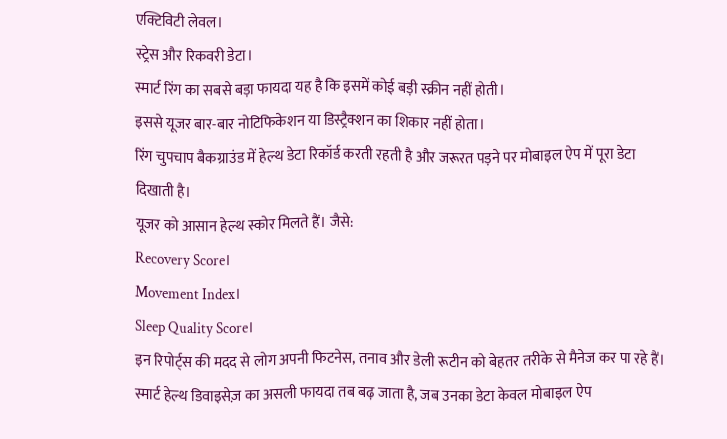एक्टिविटी लेवल।
स्ट्रेस और रिकवरी डेटा।
स्मार्ट रिंग का सबसे बड़ा फायदा यह है कि इसमें कोई बड़ी स्क्रीन नहीं होती।
इससे यूजर बार-बार नोटिफिकेशन या डिस्ट्रैक्शन का शिकार नहीं होता।
रिंग चुपचाप बैकग्राउंड में हेल्थ डेटा रिकॉर्ड करती रहती है और जरूरत पड़ने पर मोबाइल ऐप में पूरा डेटा दिखाती है।
यूजर को आसान हेल्थ स्कोर मिलते हैं। जैसे:
Recovery Score।
Movement Index।
Sleep Quality Score।
इन रिपोर्ट्स की मदद से लोग अपनी फिटनेस, तनाव और डेली रूटीन को बेहतर तरीके से मैनेज कर पा रहे हैं।
स्मार्ट हेल्थ डिवाइसेज़ का असली फायदा तब बढ़ जाता है, जब उनका डेटा केवल मोबाइल ऐप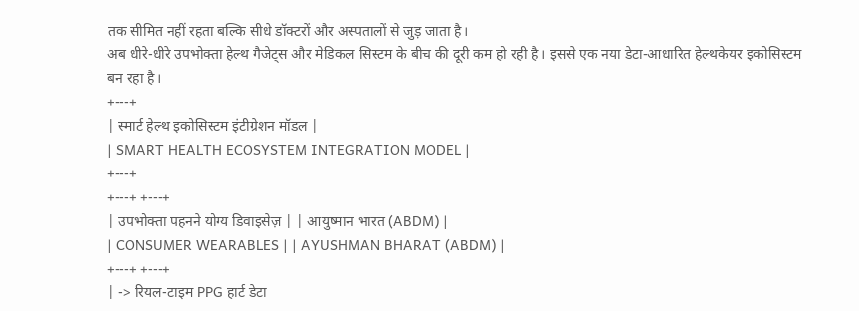तक सीमित नहीं रहता बल्कि सीधे डॉक्टरों और अस्पतालों से जुड़ जाता है।
अब धीरे-धीरे उपभोक्ता हेल्थ गैजेट्स और मेडिकल सिस्टम के बीच की दूरी कम हो रही है। इससे एक नया डेटा-आधारित हेल्थकेयर इकोसिस्टम बन रहा है।
+---+
| स्मार्ट हेल्थ इकोसिस्टम इंटीग्रेशन मॉडल |
| SMART HEALTH ECOSYSTEM INTEGRATION MODEL |
+---+
+---+ +---+
| उपभोक्ता पहनने योग्य डिवाइसेज़ | | आयुष्मान भारत (ABDM) |
| CONSUMER WEARABLES | | AYUSHMAN BHARAT (ABDM) |
+---+ +---+
| -> रियल-टाइम PPG हार्ट डेटा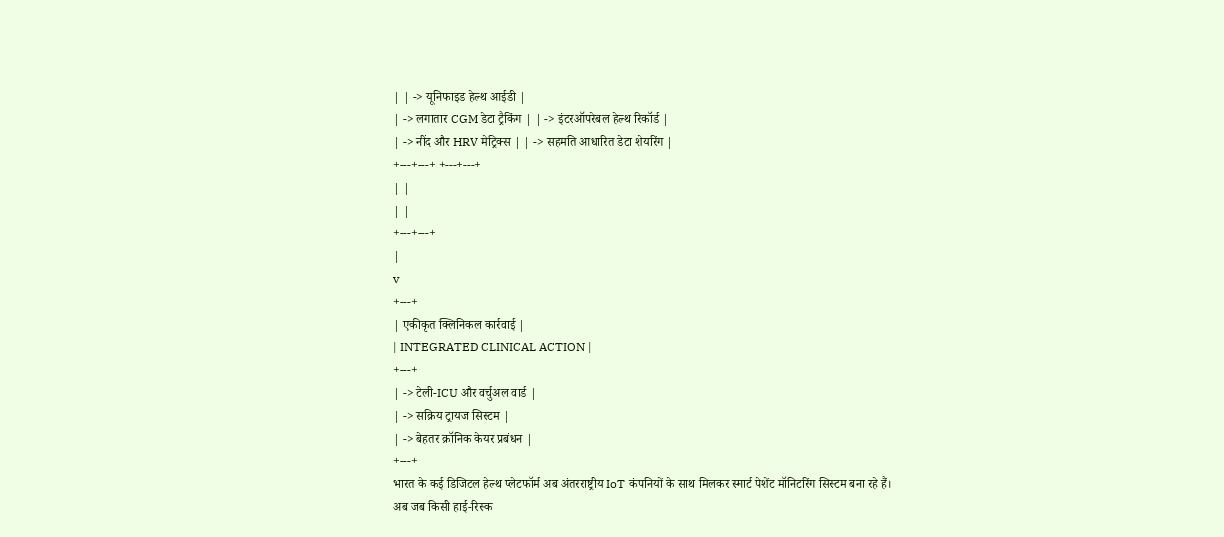| | -> यूनिफाइड हेल्थ आईडी |
| -> लगातार CGM डेटा ट्रैकिंग | | -> इंटरऑपरेबल हेल्थ रिकॉर्ड |
| -> नींद और HRV मेट्रिक्स | | -> सहमति आधारित डेटा शेयरिंग |
+---+---+ +---+---+
| |
| |
+---+---+
|
v
+---+
| एकीकृत क्लिनिकल कार्रवाई |
| INTEGRATED CLINICAL ACTION |
+---+
| -> टेली-ICU और वर्चुअल वार्ड |
| -> सक्रिय ट्रायज सिस्टम |
| -> बेहतर क्रॉनिक केयर प्रबंधन |
+---+
भारत के कई डिजिटल हेल्थ प्लेटफॉर्म अब अंतरराष्ट्रीय IoT कंपनियों के साथ मिलकर स्मार्ट पेशेंट मॉनिटरिंग सिस्टम बना रहे हैं।
अब जब किसी हाई-रिस्क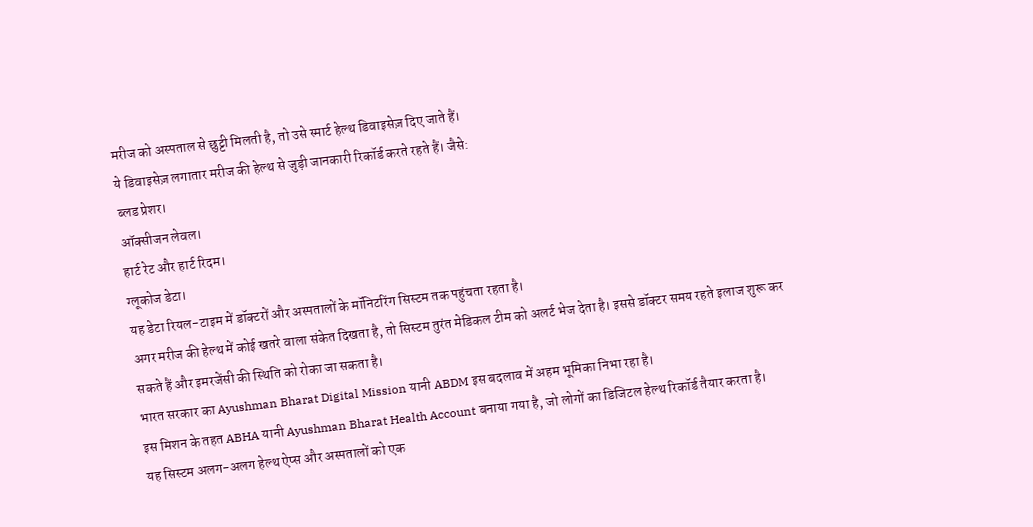मरीज को अस्पताल से छुट्टी मिलती है, तो उसे स्मार्ट हेल्थ डिवाइसेज़ दिए जाते हैं।
ये डिवाइसेज़ लगातार मरीज की हेल्थ से जुड़ी जानकारी रिकॉर्ड करते रहते हैं। जैसे:
ब्लड प्रेशर।
ऑक्सीजन लेवल।
हार्ट रेट और हार्ट रिदम।
ग्लूकोज डेटा।
यह डेटा रियल-टाइम में डॉक्टरों और अस्पतालों के मॉनिटरिंग सिस्टम तक पहुंचता रहता है।
अगर मरीज की हेल्थ में कोई खतरे वाला संकेत दिखता है, तो सिस्टम तुरंत मेडिकल टीम को अलर्ट भेज देता है। इससे डॉक्टर समय रहते इलाज शुरू कर सकते हैं और इमरजेंसी की स्थिति को रोका जा सकता है।
भारत सरकार का Ayushman Bharat Digital Mission यानी ABDM इस बदलाव में अहम भूमिका निभा रहा है।
इस मिशन के तहत ABHA यानी Ayushman Bharat Health Account बनाया गया है, जो लोगों का डिजिटल हेल्थ रिकॉर्ड तैयार करता है।
यह सिस्टम अलग-अलग हेल्थ ऐप्स और अस्पतालों को एक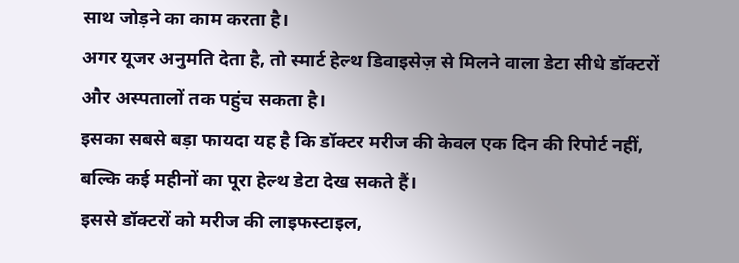साथ जोड़ने का काम करता है।
अगर यूजर अनुमति देता है, तो स्मार्ट हेल्थ डिवाइसेज़ से मिलने वाला डेटा सीधे डॉक्टरों और अस्पतालों तक पहुंच सकता है।
इसका सबसे बड़ा फायदा यह है कि डॉक्टर मरीज की केवल एक दिन की रिपोर्ट नहीं, बल्कि कई महीनों का पूरा हेल्थ डेटा देख सकते हैं।
इससे डॉक्टरों को मरीज की लाइफस्टाइल,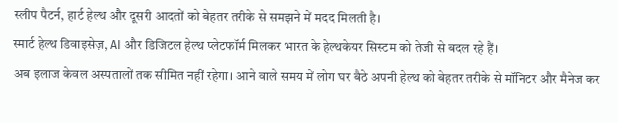स्लीप पैटर्न, हार्ट हेल्थ और दूसरी आदतों को बेहतर तरीके से समझने में मदद मिलती है।
स्मार्ट हेल्थ डिवाइसेज़, AI और डिजिटल हेल्थ प्लेटफॉर्म मिलकर भारत के हेल्थकेयर सिस्टम को तेजी से बदल रहे हैं।
अब इलाज केवल अस्पतालों तक सीमित नहीं रहेगा। आने वाले समय में लोग घर बैठे अपनी हेल्थ को बेहतर तरीके से मॉनिटर और मैनेज कर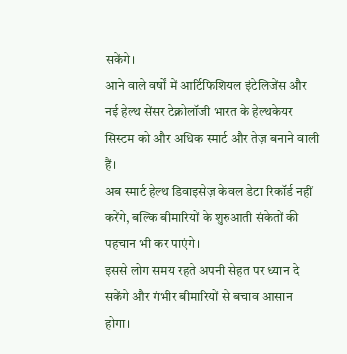सकेंगे।
आने वाले वर्षों में आर्टिफिशियल इंटेलिजेंस और नई हेल्थ सेंसर टेक्नोलॉजी भारत के हेल्थकेयर सिस्टम को और अधिक स्मार्ट और तेज़ बनाने वाली हैं।
अब स्मार्ट हेल्थ डिवाइसेज़ केवल डेटा रिकॉर्ड नहीं करेंगे, बल्कि बीमारियों के शुरुआती संकेतों की पहचान भी कर पाएंगे।
इससे लोग समय रहते अपनी सेहत पर ध्यान दे सकेंगे और गंभीर बीमारियों से बचाव आसान होगा।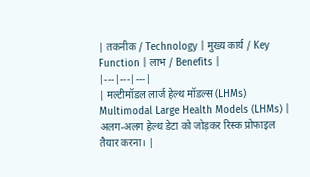| तकनीक / Technology | मुख्य कार्य / Key Function | लाभ / Benefits |
|---|---|---|
| मल्टीमॉडल लार्ज हेल्थ मॉडल्स (LHMs) Multimodal Large Health Models (LHMs) | अलग-अलग हेल्थ डेटा को जोड़कर रिस्क प्रोफाइल तैयार करना। |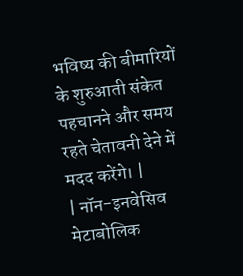भविष्य की बीमारियों के शुरुआती संकेत पहचानने और समय रहते चेतावनी देने में मदद करेंगे। |
| नॉन-इनवेसिव मेटाबोलिक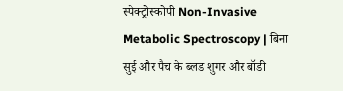स्पेक्ट्रोस्कोपी Non-Invasive Metabolic Spectroscopy | बिना सुई और पैच के ब्लड शुगर और बॉडी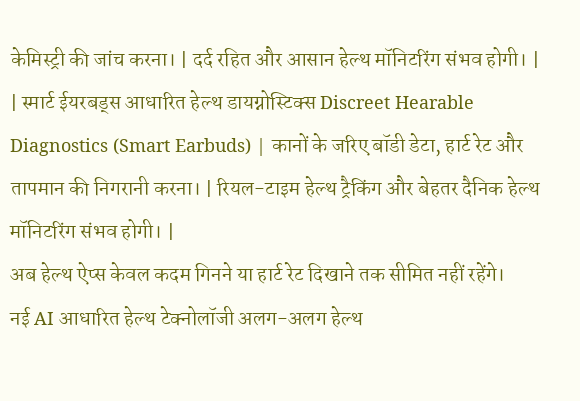केमिस्ट्री की जांच करना। | दर्द रहित और आसान हेल्थ मॉनिटरिंग संभव होगी। |
| स्मार्ट ईयरबड्स आधारित हेल्थ डायग्नोस्टिक्स Discreet Hearable Diagnostics (Smart Earbuds) | कानों के जरिए बॉडी डेटा, हार्ट रेट और तापमान की निगरानी करना। | रियल-टाइम हेल्थ ट्रैकिंग और बेहतर दैनिक हेल्थ मॉनिटरिंग संभव होगी। |
अब हेल्थ ऐप्स केवल कदम गिनने या हार्ट रेट दिखाने तक सीमित नहीं रहेंगे।
नई AI आधारित हेल्थ टेक्नोलॉजी अलग-अलग हेल्थ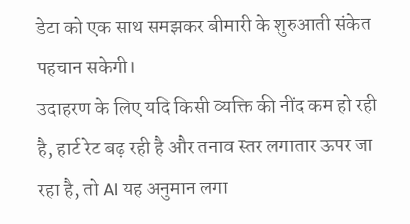डेटा को एक साथ समझकर बीमारी के शुरुआती संकेत पहचान सकेगी।
उदाहरण के लिए यदि किसी व्यक्ति की नींद कम हो रही है, हार्ट रेट बढ़ रही है और तनाव स्तर लगातार ऊपर जा रहा है, तो AI यह अनुमान लगा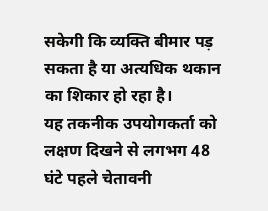सकेगी कि व्यक्ति बीमार पड़ सकता है या अत्यधिक थकान का शिकार हो रहा है।
यह तकनीक उपयोगकर्ता को लक्षण दिखने से लगभग 48 घंटे पहले चेतावनी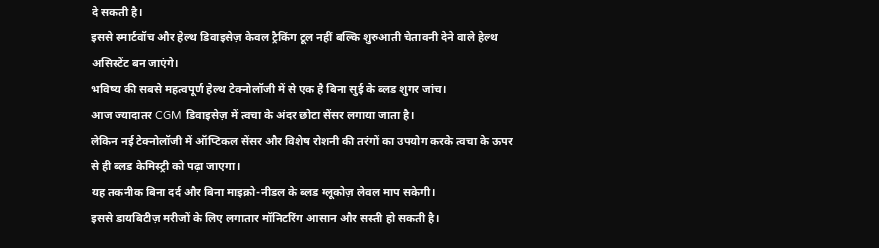दे सकती है।
इससे स्मार्टवॉच और हेल्थ डिवाइसेज़ केवल ट्रैकिंग टूल नहीं बल्कि शुरुआती चेतावनी देने वाले हेल्थ असिस्टेंट बन जाएंगे।
भविष्य की सबसे महत्वपूर्ण हेल्थ टेक्नोलॉजी में से एक है बिना सुई के ब्लड शुगर जांच।
आज ज्यादातर CGM डिवाइसेज़ में त्वचा के अंदर छोटा सेंसर लगाया जाता है।
लेकिन नई टेक्नोलॉजी में ऑप्टिकल सेंसर और विशेष रोशनी की तरंगों का उपयोग करके त्वचा के ऊपर से ही ब्लड केमिस्ट्री को पढ़ा जाएगा।
यह तकनीक बिना दर्द और बिना माइक्रो-नीडल के ब्लड ग्लूकोज़ लेवल माप सकेगी।
इससे डायबिटीज़ मरीजों के लिए लगातार मॉनिटरिंग आसान और सस्ती हो सकती है।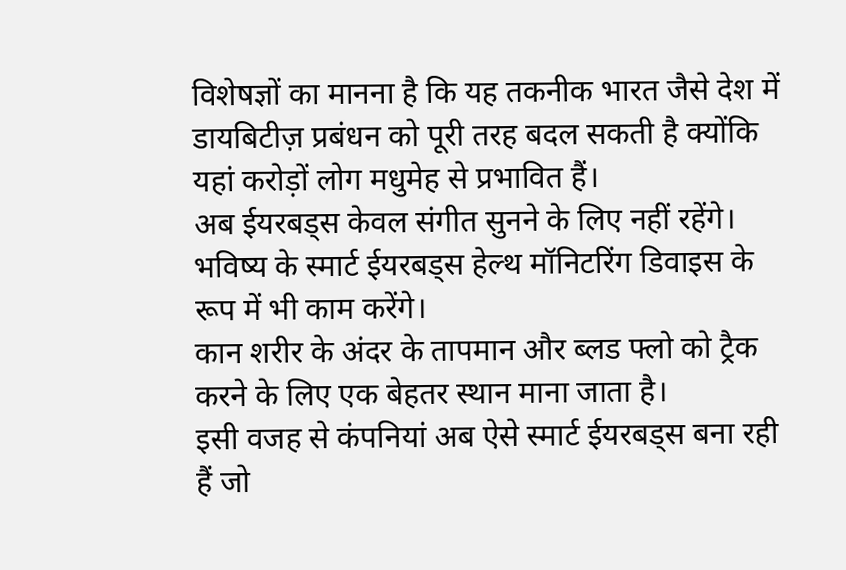विशेषज्ञों का मानना है कि यह तकनीक भारत जैसे देश में डायबिटीज़ प्रबंधन को पूरी तरह बदल सकती है क्योंकि यहां करोड़ों लोग मधुमेह से प्रभावित हैं।
अब ईयरबड्स केवल संगीत सुनने के लिए नहीं रहेंगे।
भविष्य के स्मार्ट ईयरबड्स हेल्थ मॉनिटरिंग डिवाइस के रूप में भी काम करेंगे।
कान शरीर के अंदर के तापमान और ब्लड फ्लो को ट्रैक करने के लिए एक बेहतर स्थान माना जाता है।
इसी वजह से कंपनियां अब ऐसे स्मार्ट ईयरबड्स बना रही हैं जो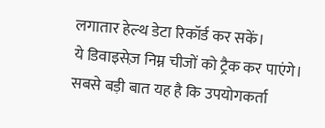लगातार हेल्थ डेटा रिकॉर्ड कर सकें।
ये डिवाइसेज़ निम्न चीजों को ट्रैक कर पाएंगे।
सबसे बड़ी बात यह है कि उपयोगकर्ता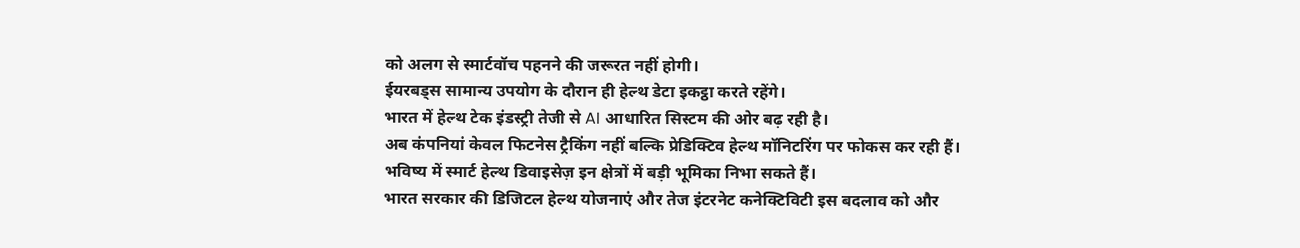को अलग से स्मार्टवॉच पहनने की जरूरत नहीं होगी।
ईयरबड्स सामान्य उपयोग के दौरान ही हेल्थ डेटा इकट्ठा करते रहेंगे।
भारत में हेल्थ टेक इंडस्ट्री तेजी से AI आधारित सिस्टम की ओर बढ़ रही है।
अब कंपनियां केवल फिटनेस ट्रैकिंग नहीं बल्कि प्रेडिक्टिव हेल्थ मॉनिटरिंग पर फोकस कर रही हैं।
भविष्य में स्मार्ट हेल्थ डिवाइसेज़ इन क्षेत्रों में बड़ी भूमिका निभा सकते हैं।
भारत सरकार की डिजिटल हेल्थ योजनाएं और तेज इंटरनेट कनेक्टिविटी इस बदलाव को और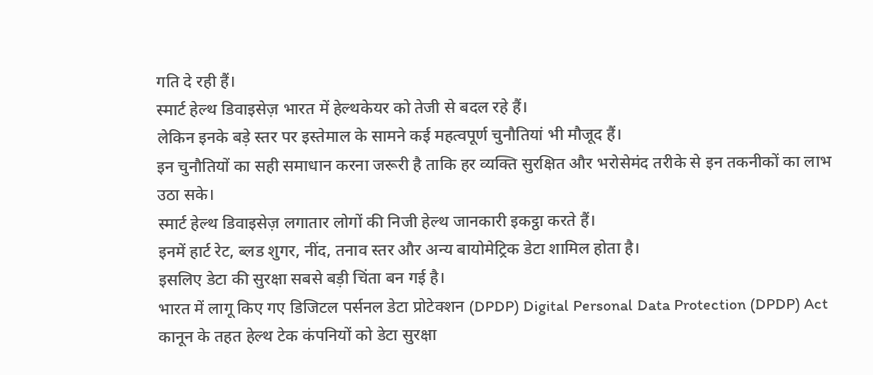गति दे रही हैं।
स्मार्ट हेल्थ डिवाइसेज़ भारत में हेल्थकेयर को तेजी से बदल रहे हैं।
लेकिन इनके बड़े स्तर पर इस्तेमाल के सामने कई महत्वपूर्ण चुनौतियां भी मौजूद हैं।
इन चुनौतियों का सही समाधान करना जरूरी है ताकि हर व्यक्ति सुरक्षित और भरोसेमंद तरीके से इन तकनीकों का लाभ उठा सके।
स्मार्ट हेल्थ डिवाइसेज़ लगातार लोगों की निजी हेल्थ जानकारी इकट्ठा करते हैं।
इनमें हार्ट रेट, ब्लड शुगर, नींद, तनाव स्तर और अन्य बायोमेट्रिक डेटा शामिल होता है।
इसलिए डेटा की सुरक्षा सबसे बड़ी चिंता बन गई है।
भारत में लागू किए गए डिजिटल पर्सनल डेटा प्रोटेक्शन (DPDP) Digital Personal Data Protection (DPDP) Act कानून के तहत हेल्थ टेक कंपनियों को डेटा सुरक्षा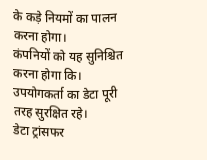के कड़े नियमों का पालन करना होगा।
कंपनियों को यह सुनिश्चित करना होगा कि।
उपयोगकर्ता का डेटा पूरी तरह सुरक्षित रहे।
डेटा ट्रांसफर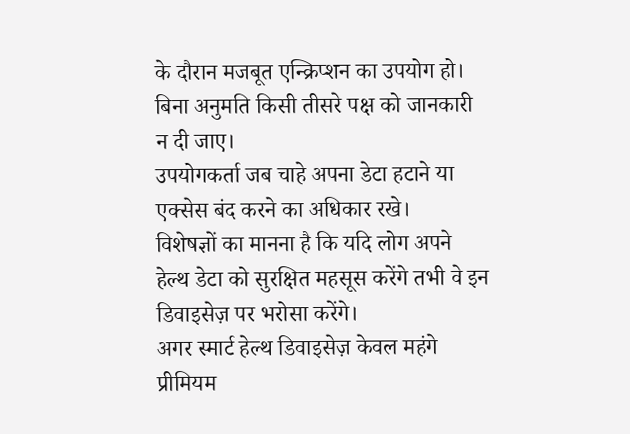के दौरान मजबूत एन्क्रिप्शन का उपयोग हो।
बिना अनुमति किसी तीसरे पक्ष को जानकारी न दी जाए।
उपयोगकर्ता जब चाहे अपना डेटा हटाने या एक्सेस बंद करने का अधिकार रखे।
विशेषज्ञों का मानना है कि यदि लोग अपने हेल्थ डेटा को सुरक्षित महसूस करेंगे तभी वे इन डिवाइसेज़ पर भरोसा करेंगे।
अगर स्मार्ट हेल्थ डिवाइसेज़ केवल महंगे प्रीमियम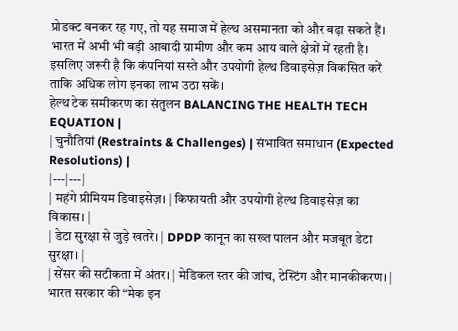प्रोडक्ट बनकर रह गए, तो यह समाज में हेल्थ असमानता को और बढ़ा सकते हैं।
भारत में अभी भी बड़ी आबादी ग्रामीण और कम आय वाले क्षेत्रों में रहती है।
इसलिए जरूरी है कि कंपनियां सस्ते और उपयोगी हेल्थ डिवाइसेज़ विकसित करें ताकि अधिक लोग इनका लाभ उठा सकें।
हेल्थ टेक समीकरण का संतुलन BALANCING THE HEALTH TECH EQUATION |
| चुनौतियां (Restraints & Challenges) | संभावित समाधान (Expected Resolutions) |
|---|---|
| महंगे प्रीमियम डिवाइसेज़। | किफायती और उपयोगी हेल्थ डिवाइसेज़ का विकास। |
| डेटा सुरक्षा से जुड़े खतरे। | DPDP कानून का सख्त पालन और मजबूत डेटा सुरक्षा। |
| सेंसर की सटीकता में अंतर। | मेडिकल स्तर की जांच, टेस्टिंग और मानकीकरण। |
भारत सरकार की “मेक इन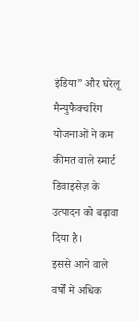इंडिया” और घरेलू मैन्युफैक्चरिंग योजनाओं ने कम कीमत वाले स्मार्ट डिवाइसेज़ के उत्पादन को बढ़ावा दिया है।
इससे आने वाले वर्षों में अधिक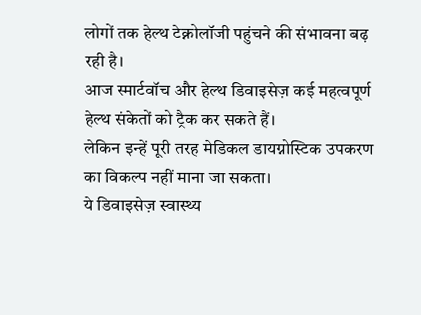लोगों तक हेल्थ टेक्नोलॉजी पहुंचने की संभावना बढ़ रही है।
आज स्मार्टवॉच और हेल्थ डिवाइसेज़ कई महत्वपूर्ण हेल्थ संकेतों को ट्रैक कर सकते हैं।
लेकिन इन्हें पूरी तरह मेडिकल डायग्नोस्टिक उपकरण का विकल्प नहीं माना जा सकता।
ये डिवाइसेज़ स्वास्थ्य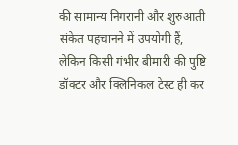की सामान्य निगरानी और शुरुआती संकेत पहचानने में उपयोगी हैं, लेकिन किसी गंभीर बीमारी की पुष्टि डॉक्टर और क्लिनिकल टेस्ट ही कर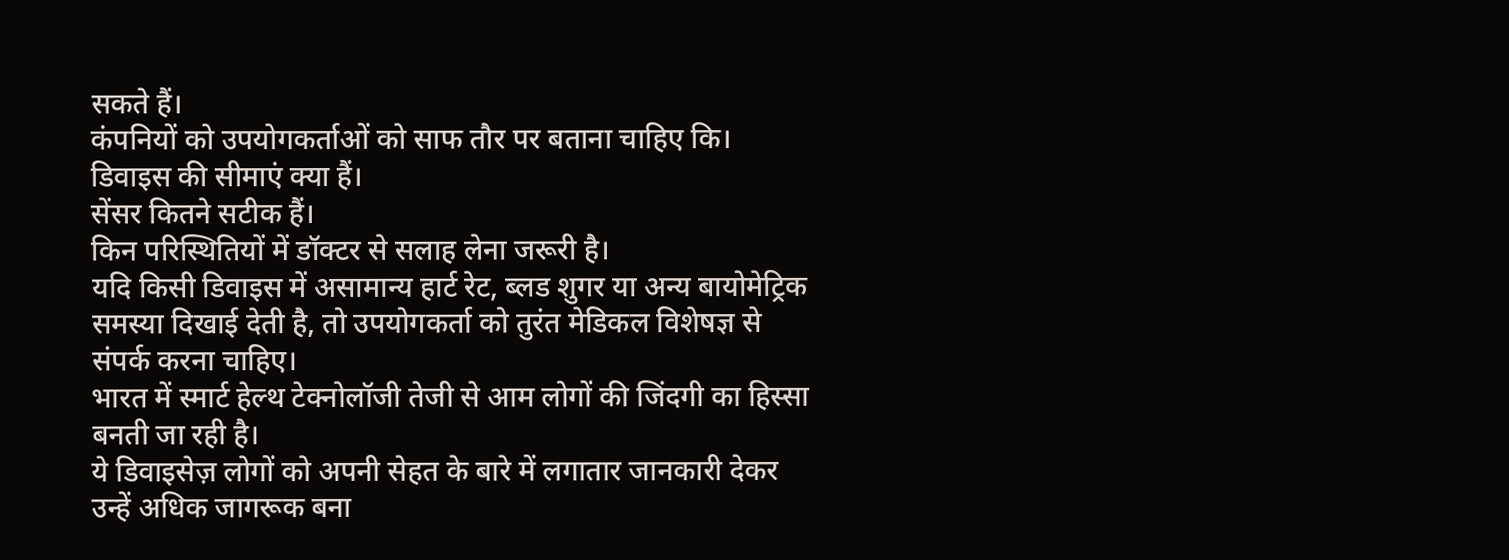सकते हैं।
कंपनियों को उपयोगकर्ताओं को साफ तौर पर बताना चाहिए कि।
डिवाइस की सीमाएं क्या हैं।
सेंसर कितने सटीक हैं।
किन परिस्थितियों में डॉक्टर से सलाह लेना जरूरी है।
यदि किसी डिवाइस में असामान्य हार्ट रेट, ब्लड शुगर या अन्य बायोमेट्रिक समस्या दिखाई देती है, तो उपयोगकर्ता को तुरंत मेडिकल विशेषज्ञ से संपर्क करना चाहिए।
भारत में स्मार्ट हेल्थ टेक्नोलॉजी तेजी से आम लोगों की जिंदगी का हिस्सा बनती जा रही है।
ये डिवाइसेज़ लोगों को अपनी सेहत के बारे में लगातार जानकारी देकर उन्हें अधिक जागरूक बना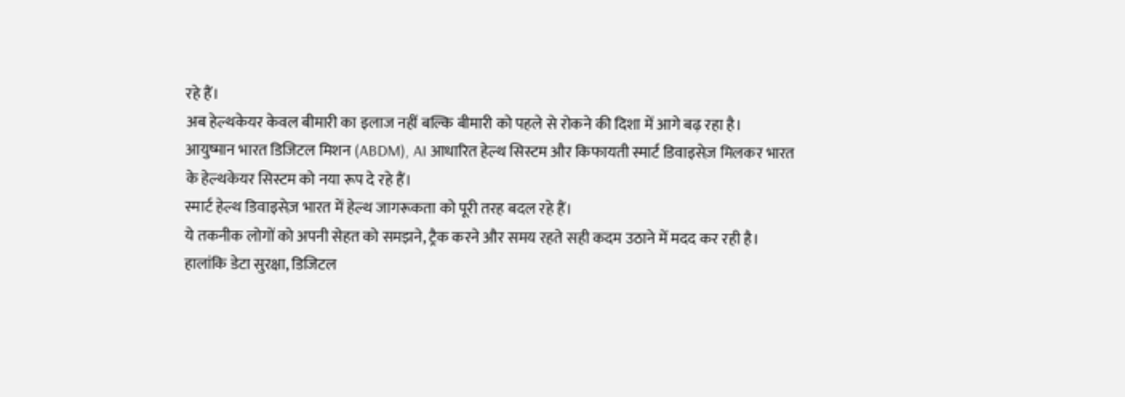रहे हैं।
अब हेल्थकेयर केवल बीमारी का इलाज नहीं बल्कि बीमारी को पहले से रोकने की दिशा में आगे बढ़ रहा है।
आयुष्मान भारत डिजिटल मिशन (ABDM), AI आधारित हेल्थ सिस्टम और किफायती स्मार्ट डिवाइसेज़ मिलकर भारत के हेल्थकेयर सिस्टम को नया रूप दे रहे हैं।
स्मार्ट हेल्थ डिवाइसेज़ भारत में हेल्थ जागरूकता को पूरी तरह बदल रहे हैं।
ये तकनीक लोगों को अपनी सेहत को समझने, ट्रैक करने और समय रहते सही कदम उठाने में मदद कर रही है।
हालांकि डेटा सुरक्षा, डिजिटल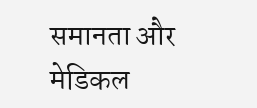समानता और मेडिकल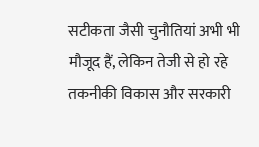सटीकता जैसी चुनौतियां अभी भी मौजूद हैं, लेकिन तेजी से हो रहे तकनीकी विकास और सरकारी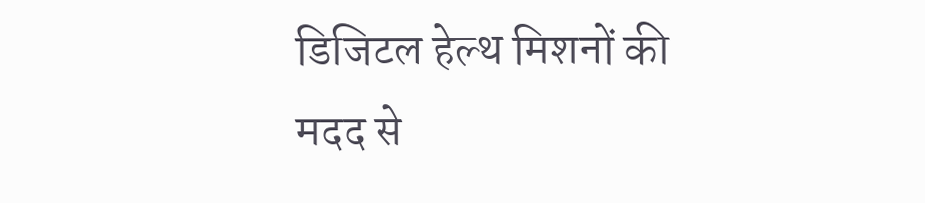डिजिटल हेल्थ मिशनों की मदद से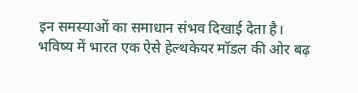इन समस्याओं का समाधान संभव दिखाई देता है।
भविष्य में भारत एक ऐसे हेल्थकेयर मॉडल की ओर बढ़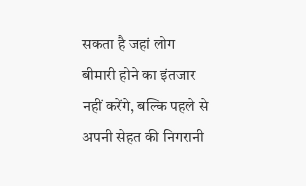सकता है जहां लोग बीमारी होने का इंतजार नहीं करेंगे, बल्कि पहले से अपनी सेहत की निगरानी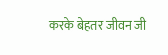करके बेहतर जीवन जी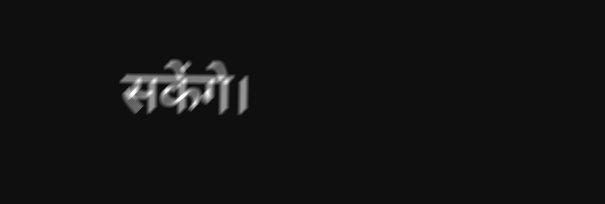सकेंगे।